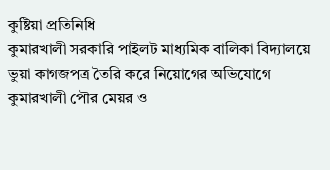কুষ্টিয়া প্রতিনিধি
কুমারখালী সরকারি পাইলট মাধ্যমিক বালিকা বিদ্যালয়ে ভুয়া কাগজপত্র তৈরি করে নিয়োগের অভিযোগে কুমারখালী পৌর মেয়র ও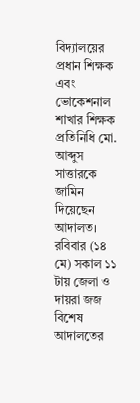বিদ্যালয়ের প্রধান শিক্ষক এবং ভোকেশনাল শাখার শিক্ষক প্রতিনিধি মো. আব্দুস সাত্তারকে জামিন দিয়েছেন আদালত।
রবিবার (১৪ মে) সকাল ১১ টায় জেলা ও দায়রা জজ বিশেষ আদালতের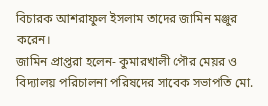বিচারক আশরাফুল ইসলাম তাদের জামিন মঞ্জুর করেন।
জামিন প্রাপ্তরা হলেন- কুমারখালী পৌর মেয়র ও বিদ্যালয় পরিচালনা পরিষদের সাবেক সভাপতি মো.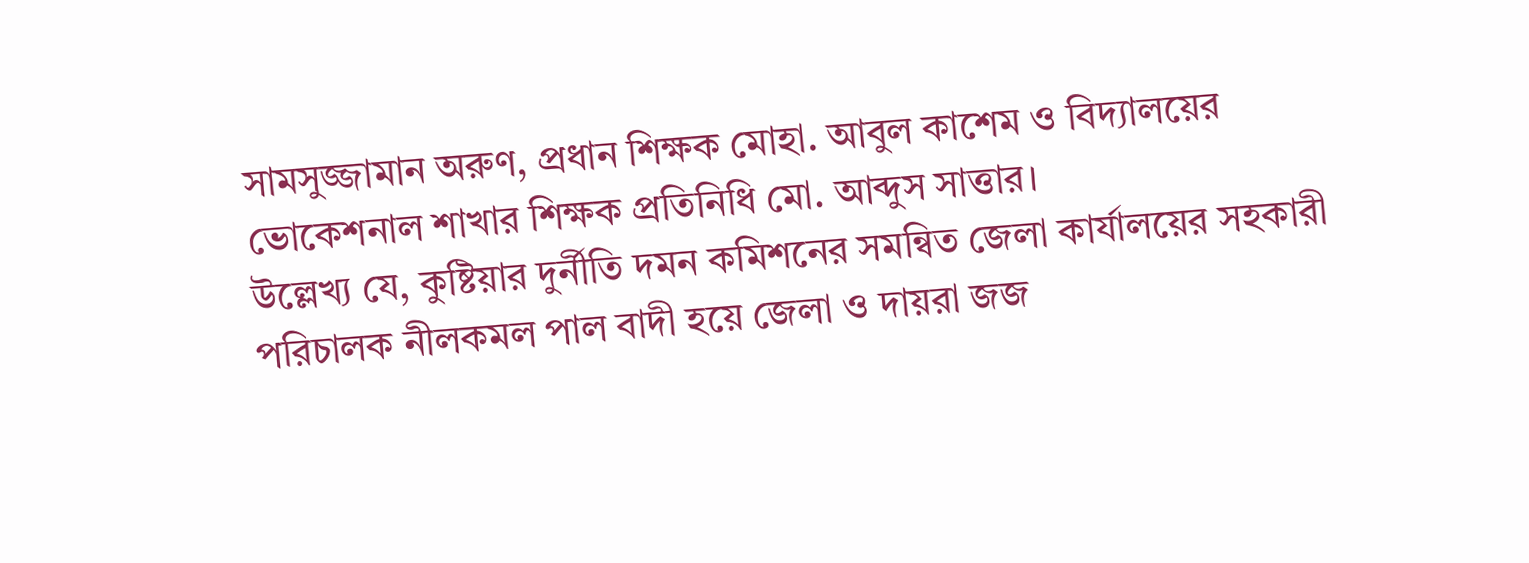সামসুজ্জামান অরুণ, প্রধান শিক্ষক মোহা. আবুল কাশেম ও বিদ্যালয়ের ভোকেশনাল শাখার শিক্ষক প্রতিনিধি মো. আব্দুস সাত্তার।
উল্লেখ্য যে, কুষ্টিয়ার দুর্নীতি দমন কমিশনের সমন্বিত জেলা কার্যালয়ের সহকারী পরিচালক নীলকমল পাল বাদী হয়ে জেলা ও দায়রা জজ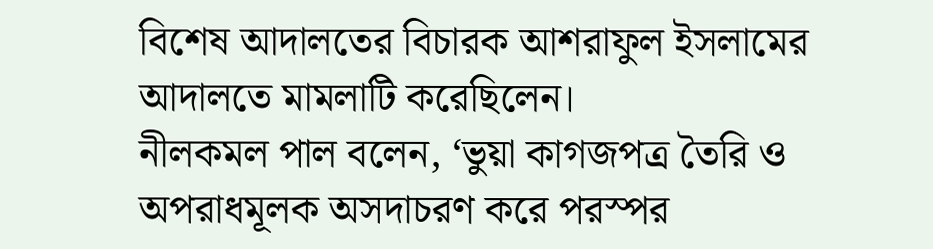বিশেষ আদালতের বিচারক আশরাফুল ইসলামের আদালতে মামলাটি করেছিলেন।
নীলকমল পাল বলেন, ‘ভুয়া কাগজপত্র তৈরি ও অপরাধমূলক অসদাচরণ করে পরস্পর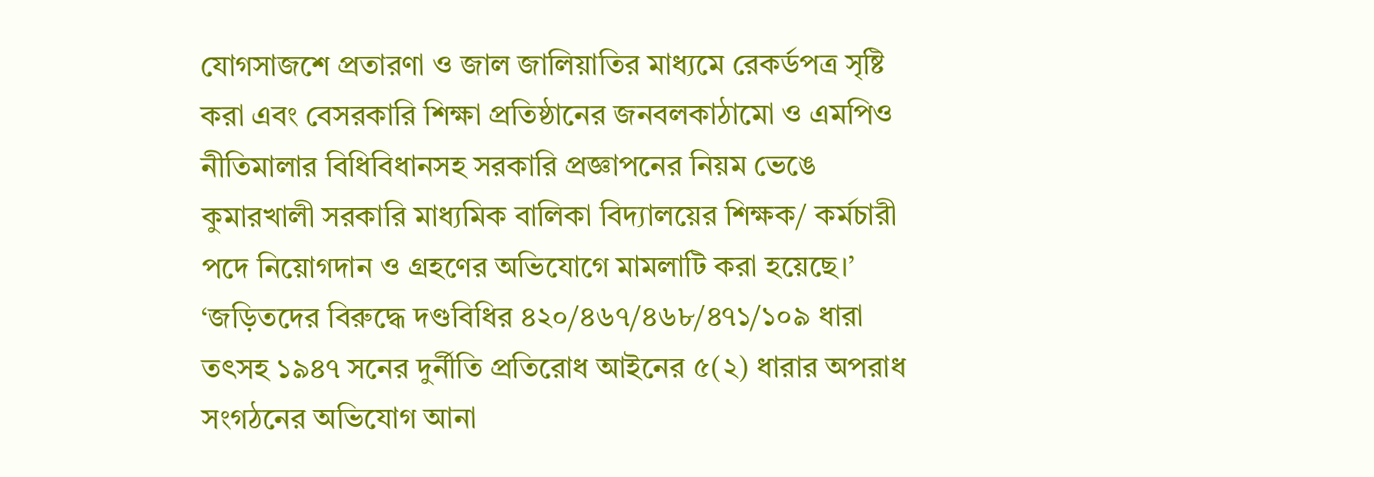যোগসাজশে প্রতারণা ও জাল জালিয়াতির মাধ্যমে রেকর্ডপত্র সৃষ্টি করা এবং বেসরকারি শিক্ষা প্রতিষ্ঠানের জনবলকাঠামো ও এমপিও নীতিমালার বিধিবিধানসহ সরকারি প্রজ্ঞাপনের নিয়ম ভেঙে কুমারখালী সরকারি মাধ্যমিক বালিকা বিদ্যালয়ের শিক্ষক/ কর্মচারী পদে নিয়োগদান ও গ্রহণের অভিযোগে মামলাটি করা হয়েছে।’
‘জড়িতদের বিরুদ্ধে দণ্ডবিধির ৪২০/৪৬৭/৪৬৮/৪৭১/১০৯ ধারা তৎসহ ১৯৪৭ সনের দুর্নীতি প্রতিরোধ আইনের ৫(২) ধারার অপরাধ সংগঠনের অভিযোগ আনা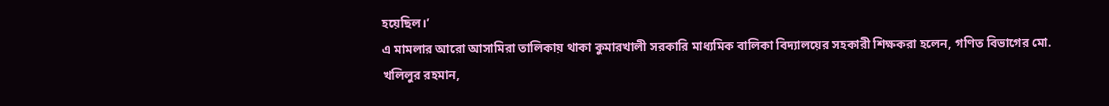হয়েছিল।’
এ মামলার আরো আসামিরা তালিকায় থাকা কুমারখালী সরকারি মাধ্যমিক বালিকা বিদ্যালয়ের সহকারী শিক্ষকরা হলেন, গণিত বিভাগের মো. খলিলুর রহমান,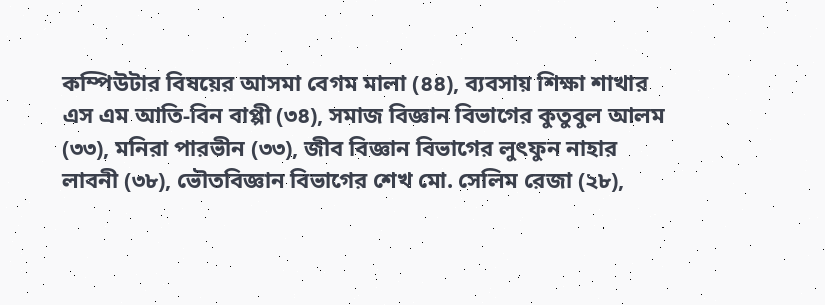কম্পিউটার বিষয়ের আসমা বেগম মালা (৪৪), ব্যবসায় শিক্ষা শাখার এস এম আতি-বিন বাপ্পী (৩৪), সমাজ বিজ্ঞান বিভাগের কুতুবুল আলম (৩৩), মনিরা পারভীন (৩৩), জীব বিজ্ঞান বিভাগের লুৎফুন নাহার লাবনী (৩৮), ভৌতবিজ্ঞান বিভাগের শেখ মো. সেলিম রেজা (২৮),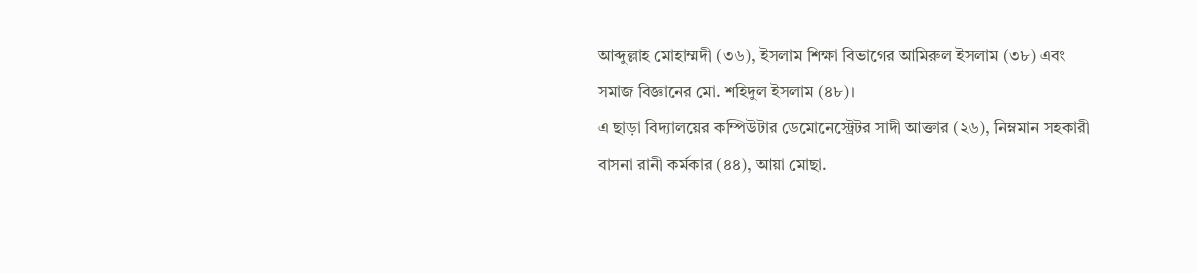আব্দুল্লাহ মোহাম্মদী (৩৬), ইসলাম শিক্ষা বিভাগের আমিরুল ইসলাম (৩৮) এবং সমাজ বিজ্ঞানের মো. শহিদুল ইসলাম (৪৮)।
এ ছাড়া বিদ্যালয়ের কম্পিউটার ডেমোনেস্ট্রেটর সাদী আক্তার (২৬), নিম্নমান সহকারী বাসনা রানী কর্মকার (৪৪), আয়া মোছা.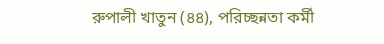রুপালী খাতুন (৪৪), পরিচ্ছন্নতা কর্মী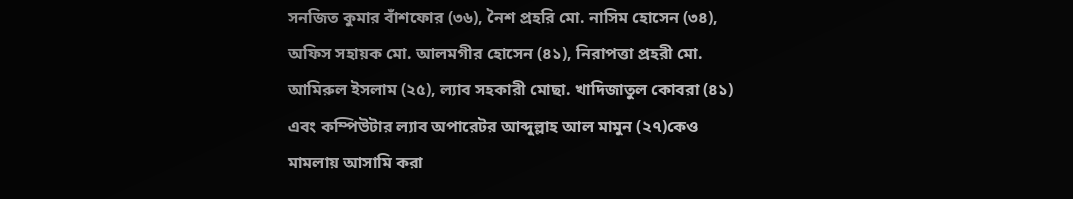সনজিত কুমার বাঁশফোর (৩৬), নৈশ প্রহরি মো. নাসিম হোসেন (৩৪), অফিস সহায়ক মো. আলমগীর হোসেন (৪১), নিরাপত্তা প্রহরী মো. আমিরুল ইসলাম (২৫), ল্যাব সহকারী মোছা. খাদিজাতুল কোবরা (৪১) এবং কম্পিউটার ল্যাব অপারেটর আব্দুল্লাহ আল মামুন (২৭)কেও মামলায় আসামি করা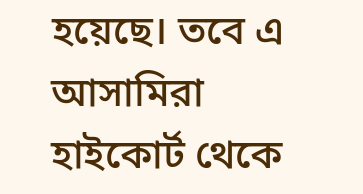হয়েছে। তবে এ আসামিরা হাইকোর্ট থেকে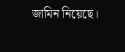জামিন নিয়েছে।